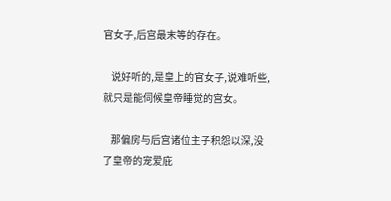官女子,后宫最末等的存在。

    说好听的,是皇上的官女子,说难听些,就只是能伺候皇帝睡觉的宫女。

    那偏房与后宫诸位主子积怨以深,没了皇帝的宠爱庇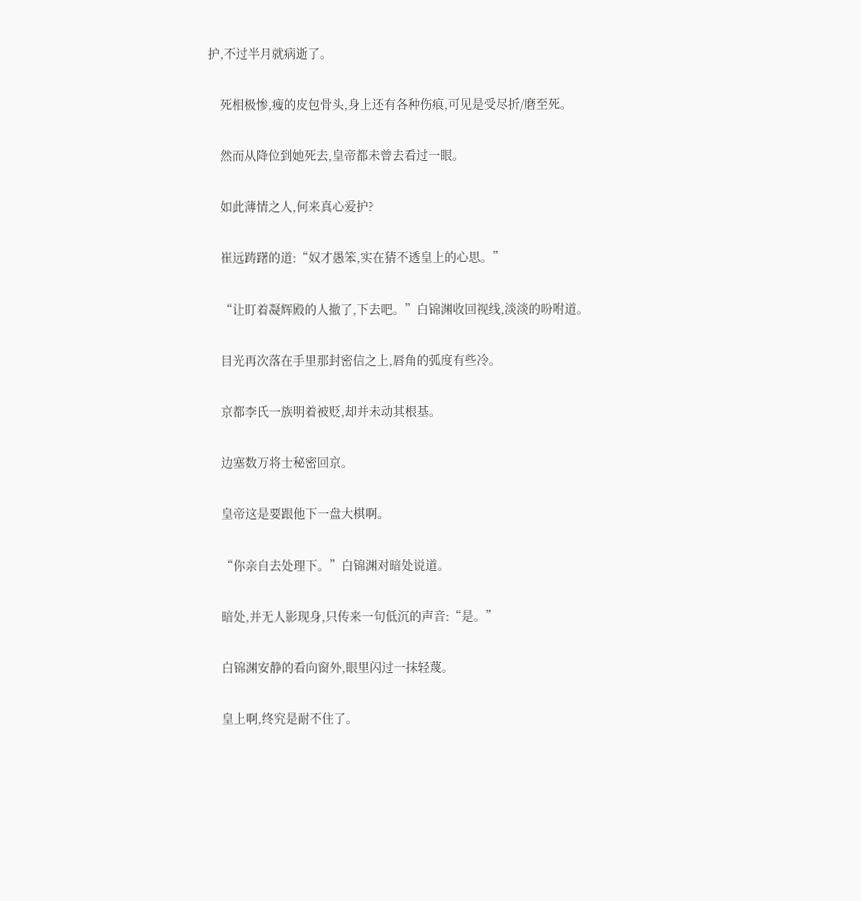护,不过半月就病逝了。

    死相极惨,瘦的皮包骨头,身上还有各种伤痕,可见是受尽折/磨至死。

    然而从降位到她死去,皇帝都未曾去看过一眼。

    如此薄情之人,何来真心爱护?

    崔远踌躇的道:“奴才愚笨,实在猜不透皇上的心思。”

    “让盯着凝辉殿的人撤了,下去吧。”白锦渊收回视线,淡淡的吩咐道。

    目光再次落在手里那封密信之上,唇角的弧度有些冷。

    京都李氏一族明着被贬,却并未动其根基。

    边塞数万将士秘密回京。

    皇帝这是要跟他下一盘大棋啊。

    “你亲自去处理下。”白锦渊对暗处说道。

    暗处,并无人影现身,只传来一句低沉的声音:“是。”

    白锦渊安静的看向窗外,眼里闪过一抹轻蔑。

    皇上啊,终究是耐不住了。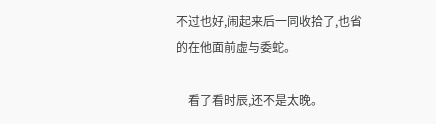不过也好,闹起来后一同收拾了,也省的在他面前虚与委蛇。

    看了看时辰,还不是太晚。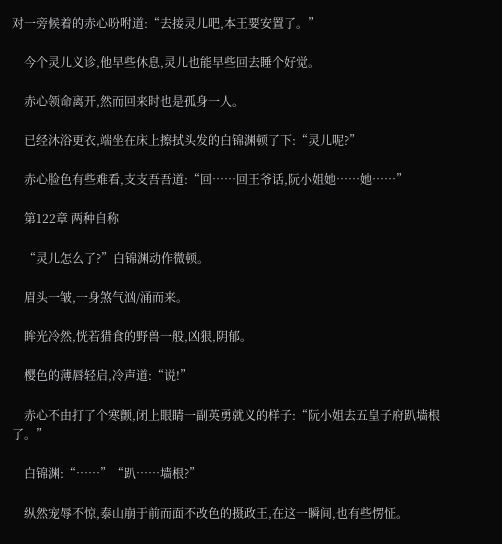对一旁候着的赤心吩咐道:“去接灵儿吧,本王要安置了。”

    今个灵儿义诊,他早些休息,灵儿也能早些回去睡个好觉。

    赤心领命离开,然而回来时也是孤身一人。

    已经沐浴更衣,端坐在床上擦拭头发的白锦渊顿了下:“灵儿呢?”

    赤心脸色有些难看,支支吾吾道:“回……回王爷话,阮小姐她……她……”

    第122章 两种自称

    “灵儿怎么了?”白锦渊动作微顿。

    眉头一皱,一身煞气汹/涌而来。

    眸光冷然,恍若猎食的野兽一般,凶狠,阴郁。

    樱色的薄唇轻启,冷声道:“说!”

    赤心不由打了个寒颤,闭上眼睛一副英勇就义的样子:“阮小姐去五皇子府趴墙根了。”

    白锦渊:“……”“趴……墙根?”

    纵然宠辱不惊,泰山崩于前而面不改色的摄政王,在这一瞬间,也有些愣怔。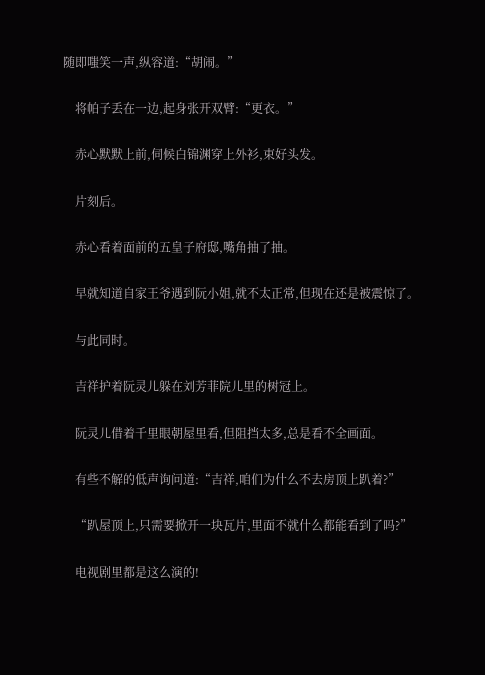随即嗤笑一声,纵容道:“胡闹。”

    将帕子丢在一边,起身张开双臂:“更衣。”

    赤心默默上前,伺候白锦渊穿上外衫,束好头发。

    片刻后。

    赤心看着面前的五皇子府邸,嘴角抽了抽。

    早就知道自家王爷遇到阮小姐,就不太正常,但现在还是被震惊了。

    与此同时。

    吉祥护着阮灵儿躲在刘芳菲院儿里的树冠上。

    阮灵儿借着千里眼朝屋里看,但阻挡太多,总是看不全画面。

    有些不解的低声询问道:“吉祥,咱们为什么不去房顶上趴着?”

    “趴屋顶上,只需要掀开一块瓦片,里面不就什么都能看到了吗?”

    电视剧里都是这么演的!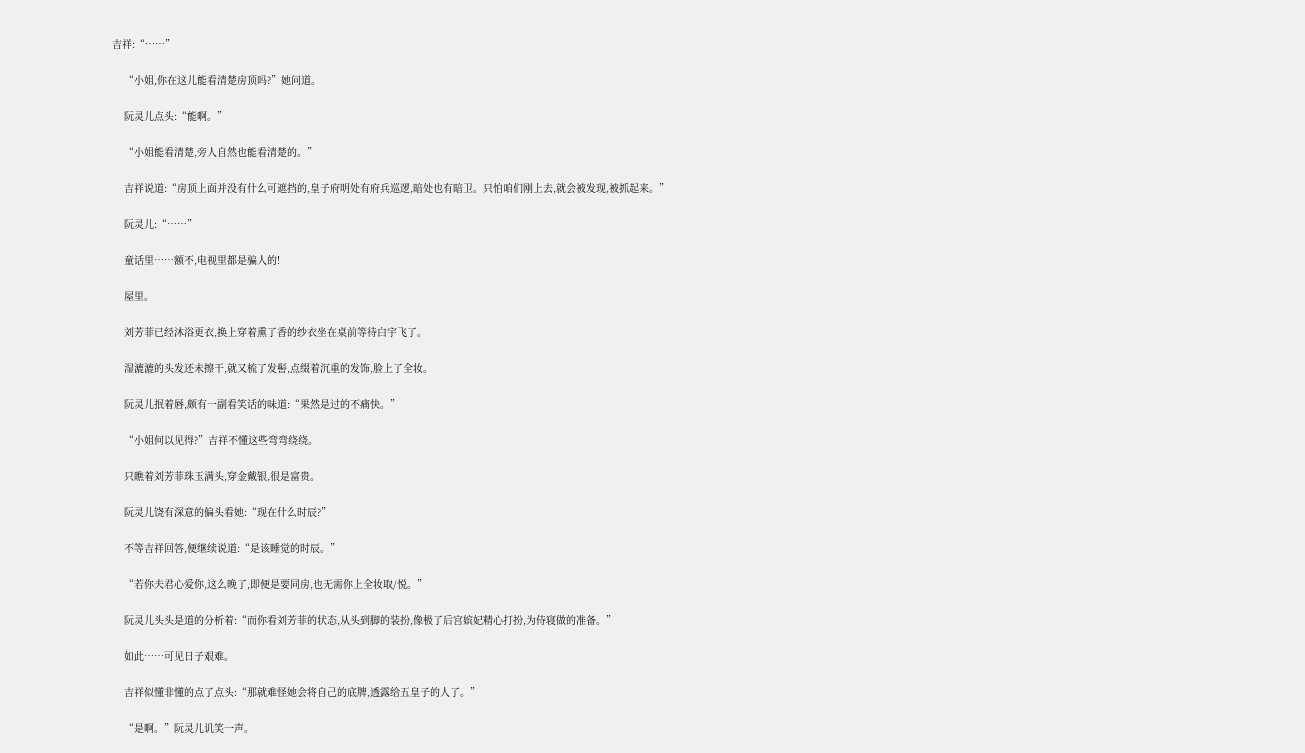吉祥:“……”

    “小姐,你在这儿能看清楚房顶吗?”她问道。

    阮灵儿点头:“能啊。”

    “小姐能看清楚,旁人自然也能看清楚的。”

    吉祥说道:“房顶上面并没有什么可遮挡的,皇子府明处有府兵巡逻,暗处也有暗卫。只怕咱们刚上去,就会被发现,被抓起来。”

    阮灵儿:“……”

    童话里……额不,电视里都是骗人的!

    屋里。

    刘芳菲已经沐浴更衣,换上穿着熏了香的纱衣坐在桌前等待白宇飞了。

    湿漉漉的头发还未擦干,就又梳了发髻,点缀着沉重的发饰,脸上了全妆。

    阮灵儿抿着唇,颇有一副看笑话的味道:“果然是过的不痛快。”

    “小姐何以见得?”吉祥不懂这些弯弯绕绕。

    只瞧着刘芳菲珠玉满头,穿金戴银,很是富贵。

    阮灵儿饶有深意的偏头看她:“现在什么时辰?”

    不等吉祥回答,便继续说道:“是该睡觉的时辰。”

    “若你夫君心爱你,这么晚了,即便是要同房,也无需你上全妆取/悦。”

    阮灵儿头头是道的分析着:“而你看刘芳菲的状态,从头到脚的装扮,像极了后宫嫔妃精心打扮,为侍寝做的准备。”

    如此……可见日子艰难。

    吉祥似懂非懂的点了点头:“那就难怪她会将自己的底牌,透露给五皇子的人了。”

    “是啊。”阮灵儿讥笑一声。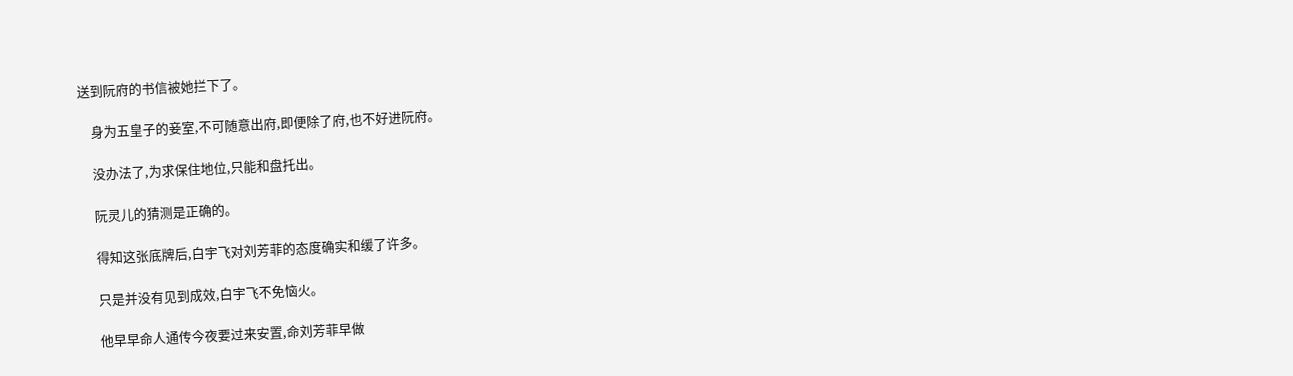送到阮府的书信被她拦下了。

    身为五皇子的妾室,不可随意出府,即便除了府,也不好进阮府。

    没办法了,为求保住地位,只能和盘托出。

    阮灵儿的猜测是正确的。

    得知这张底牌后,白宇飞对刘芳菲的态度确实和缓了许多。

    只是并没有见到成效,白宇飞不免恼火。

    他早早命人通传今夜要过来安置,命刘芳菲早做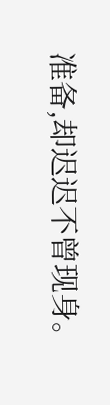准备,却迟迟不曾现身。